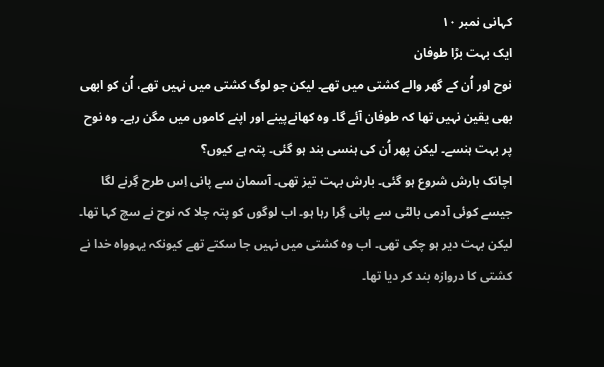کہانی نمبر ۱۰
ایک بہت بڑا طوفان
نوح اور اُن کے گھر والے کشتی میں تھے۔ لیکن جو لوگ کشتی میں نہیں تھے، اُن کو ابھی بھی یقین نہیں تھا کہ طوفان آئے گا۔ وہ کھانےپینے اور اپنے کاموں میں مگن رہے۔ وہ نوح پر بہت ہنسے۔ لیکن پھر اُن کی ہنسی بند ہو گئی۔ پتہ ہے کیوں؟
اچانک بارش شروع ہو گئی۔ بارش بہت تیز تھی۔ آسمان سے پانی اِس طرح گِرنے لگا جیسے کوئی آدمی بالٹی سے پانی گِرا رہا ہو۔ اب لوگوں کو پتہ چلا کہ نوح نے سچ کہا تھا۔ لیکن بہت دیر ہو چکی تھی۔ اب وہ کشتی میں نہیں جا سکتے تھے کیونکہ یہوواہ خدا نے کشتی کا دروازہ بند کر دیا تھا۔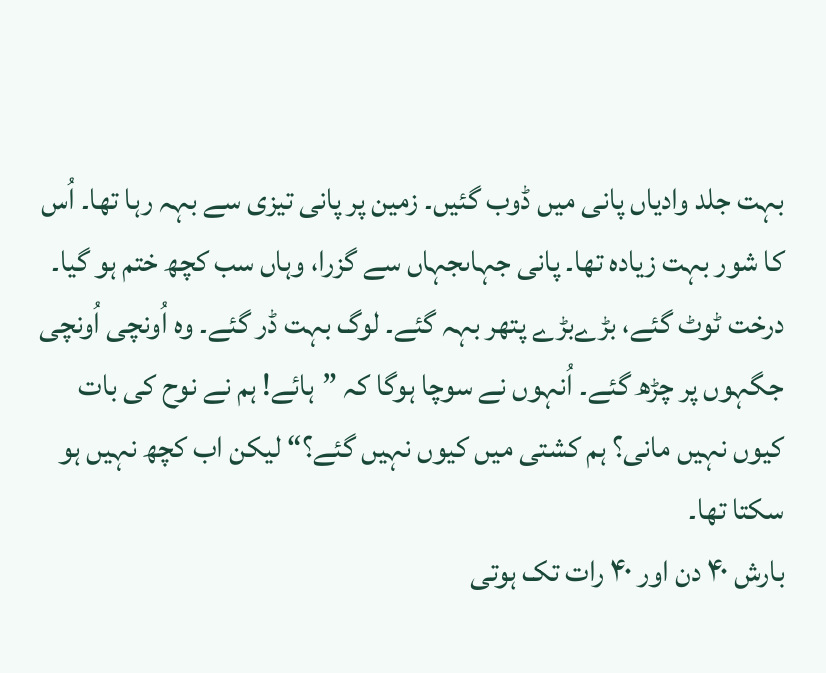بہت جلد وادیاں پانی میں ڈوب گئیں۔ زمین پر پانی تیزی سے بہہ رہا تھا۔ اُس کا شور بہت زیادہ تھا۔ پانی جہاںجہاں سے گزرا، وہاں سب کچھ ختم ہو گیا۔ درخت ٹوٹ گئے، بڑےبڑے پتھر بہہ گئے۔ لوگ بہت ڈر گئے۔ وہ اُونچی اُونچی جگہوں پر چڑھ گئے۔ اُنہوں نے سوچا ہوگا کہ ”ہائے! ہم نے نوح کی بات کیوں نہیں مانی؟ ہم کشتی میں کیوں نہیں گئے؟“ لیکن اب کچھ نہیں ہو سکتا تھا۔
بارش ۴۰ دن اور ۴۰ رات تک ہوتی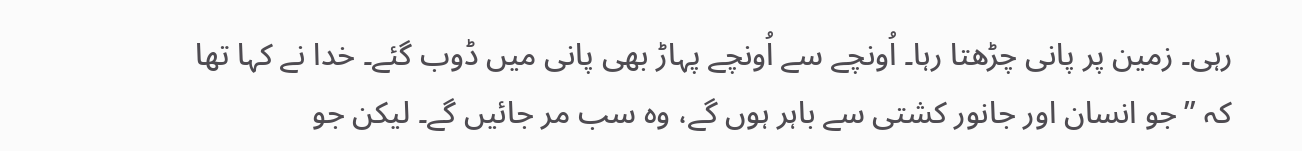رہی۔ زمین پر پانی چڑھتا رہا۔ اُونچے سے اُونچے پہاڑ بھی پانی میں ڈوب گئے۔ خدا نے کہا تھا کہ ”جو انسان اور جانور کشتی سے باہر ہوں گے، وہ سب مر جائیں گے۔ لیکن جو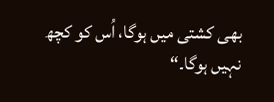بھی کشتی میں ہوگا، اُس کو کچھ نہیں ہوگا۔“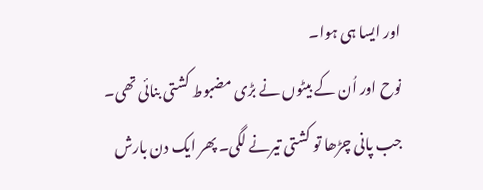اور ایسا ہی ہوا۔
نوح اور اُن کے بیٹوں نے بڑی مضبوط کشتی بنائی تھی۔ جب پانی چڑھا تو کشتی تیرنے لگی۔ پھر ایک دن بارش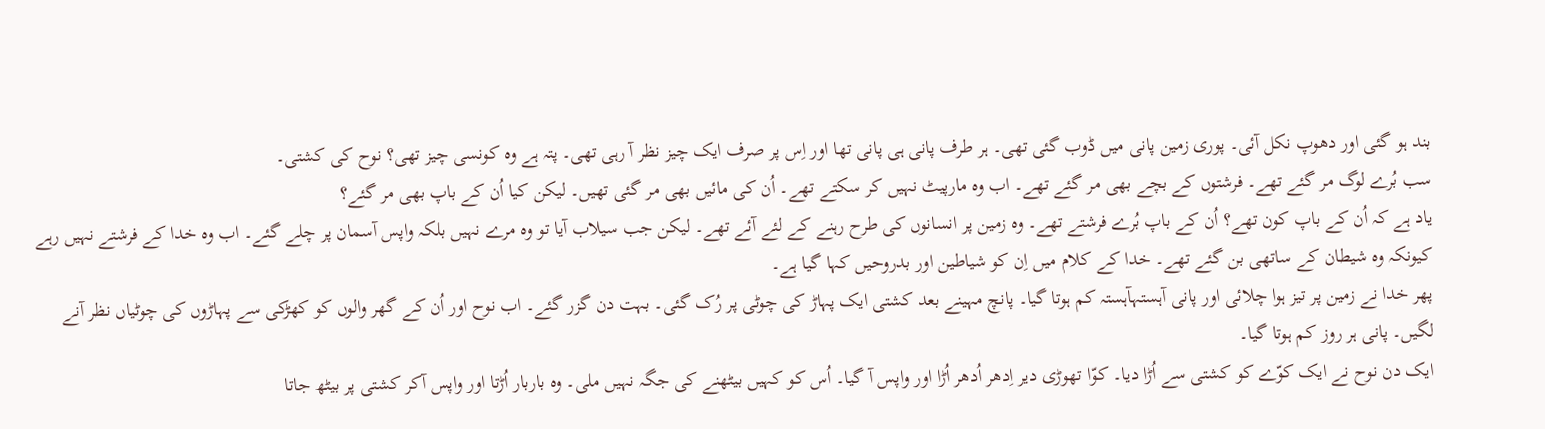بند ہو گئی اور دھوپ نکل آئی۔ پوری زمین پانی میں ڈوب گئی تھی۔ ہر طرف پانی ہی پانی تھا اور اِس پر صرف ایک چیز نظر آ رہی تھی۔ پتہ ہے وہ کونسی چیز تھی؟ نوح کی کشتی۔
سب بُرے لوگ مر گئے تھے۔ فرشتوں کے بچے بھی مر گئے تھے۔ اب وہ مارپیٹ نہیں کر سکتے تھے۔ اُن کی مائیں بھی مر گئی تھیں۔ لیکن کیا اُن کے باپ بھی مر گئے؟
یاد ہے کہ اُن کے باپ کون تھے؟ اُن کے باپ بُرے فرشتے تھے۔ وہ زمین پر انسانوں کی طرح رہنے کے لئے آئے تھے۔ لیکن جب سیلاب آیا تو وہ مرے نہیں بلکہ واپس آسمان پر چلے گئے۔ اب وہ خدا کے فرشتے نہیں رہے کیونکہ وہ شیطان کے ساتھی بن گئے تھے۔ خدا کے کلام میں اِن کو شیاطین اور بدروحیں کہا گیا ہے۔
پھر خدا نے زمین پر تیز ہوا چلائی اور پانی آہستہآہستہ کم ہوتا گیا۔ پانچ مہینے بعد کشتی ایک پہاڑ کی چوٹی پر رُک گئی۔ بہت دن گزر گئے۔ اب نوح اور اُن کے گھر والوں کو کھڑکی سے پہاڑوں کی چوٹیاں نظر آنے لگیں۔ پانی ہر روز کم ہوتا گیا۔
ایک دن نوح نے ایک کوّے کو کشتی سے اُڑا دیا۔ کوّا تھوڑی دیر اِدھر اُدھر اُڑا اور واپس آ گیا۔ اُس کو کہیں بیٹھنے کی جگہ نہیں ملی۔ وہ باربار اُڑتا اور واپس آکر کشتی پر بیٹھ جاتا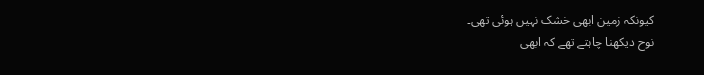کیونکہ زمین ابھی خشک نہیں ہوئی تھی۔
نوح دیکھنا چاہتے تھے کہ ابھی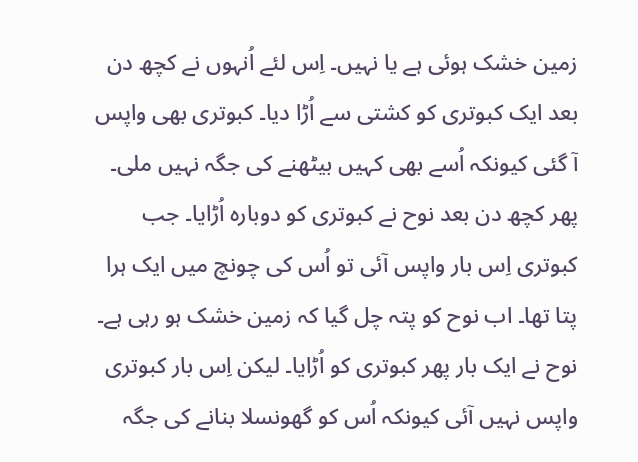زمین خشک ہوئی ہے یا نہیں۔ اِس لئے اُنہوں نے کچھ دن بعد ایک کبوتری کو کشتی سے اُڑا دیا۔ کبوتری بھی واپس آ گئی کیونکہ اُسے بھی کہیں بیٹھنے کی جگہ نہیں ملی۔ پھر کچھ دن بعد نوح نے کبوتری کو دوبارہ اُڑایا۔ جب کبوتری اِس بار واپس آئی تو اُس کی چونچ میں ایک ہرا پتا تھا۔ اب نوح کو پتہ چل گیا کہ زمین خشک ہو رہی ہے۔ نوح نے ایک بار پھر کبوتری کو اُڑایا۔ لیکن اِس بار کبوتری واپس نہیں آئی کیونکہ اُس کو گھونسلا بنانے کی جگہ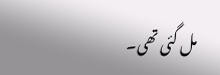مل گئی تھی۔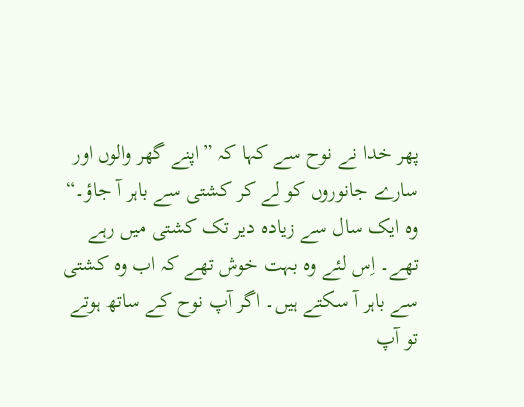پھر خدا نے نوح سے کہا کہ ”اپنے گھر والوں اور سارے جانوروں کو لے کر کشتی سے باہر آ جاؤ۔“ وہ ایک سال سے زیادہ دیر تک کشتی میں رہے تھے۔ اِس لئے وہ بہت خوش تھے کہ اب وہ کشتی سے باہر آ سکتے ہیں۔ اگر آپ نوح کے ساتھ ہوتے تو آپ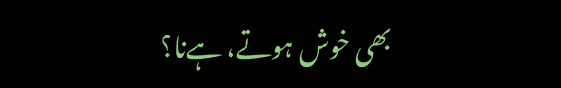بھی خوش ہوتے، ہےنا؟